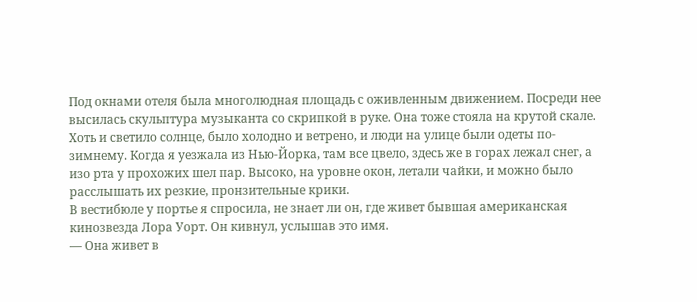Под окнами отеля была многолюдная площадь с оживленным движением. Посреди нее высилась скульптура музыканта со скрипкой в руке. Она тоже стояла на крутой скале. Хоть и светило солнце, было холодно и ветрено, и люди на улице были одеты по-зимнему. Когда я уезжала из Нью-Йорка, там все цвело, здесь же в горах лежал снег, а изо рта у прохожих шел пар. Высоко, на уровне окон, летали чайки, и можно было расслышать их резкие, пронзительные крики.
В вестибюле у портье я спросила, не знает ли он, где живет бывшая американская кинозвезда Лора Уорт. Он кивнул, услышав это имя.
— Она живет в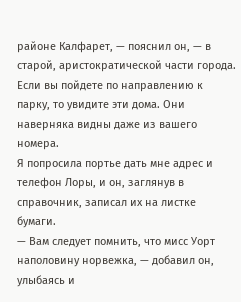районе Калфарет, — пояснил он, — в старой, аристократической части города. Если вы пойдете по направлению к парку, то увидите эти дома. Они наверняка видны даже из вашего номера.
Я попросила портье дать мне адрес и телефон Лоры, и он, заглянув в справочник, записал их на листке бумаги.
— Вам следует помнить, что мисс Уорт наполовину норвежка, — добавил он, улыбаясь и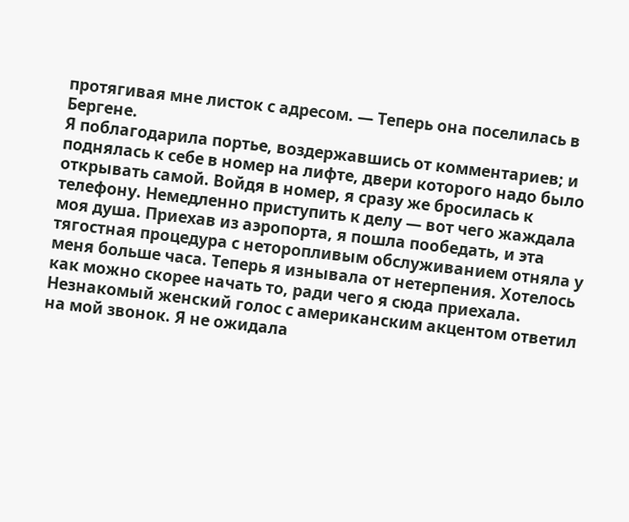протягивая мне листок с адресом. — Теперь она поселилась в Бергене.
Я поблагодарила портье, воздержавшись от комментариев; и поднялась к себе в номер на лифте, двери которого надо было открывать самой. Войдя в номер, я сразу же бросилась к телефону. Немедленно приступить к делу — вот чего жаждала моя душа. Приехав из аэропорта, я пошла пообедать, и эта тягостная процедура с неторопливым обслуживанием отняла у меня больше часа. Теперь я изнывала от нетерпения. Хотелось как можно скорее начать то, ради чего я сюда приехала.
Незнакомый женский голос с американским акцентом ответил на мой звонок. Я не ожидала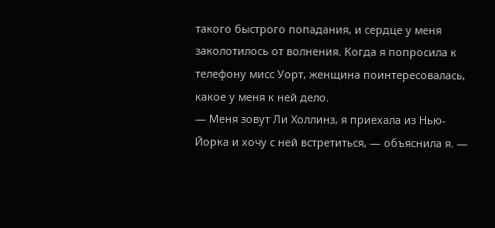такого быстрого попадания, и сердце у меня заколотилось от волнения. Когда я попросила к телефону мисс Уорт, женщина поинтересовалась, какое у меня к ней дело.
— Меня зовут Ли Холлинз, я приехала из Нью-Йорка и хочу с ней встретиться, — объяснила я. —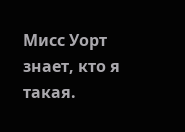Мисс Уорт знает, кто я такая.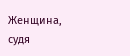Женщина, судя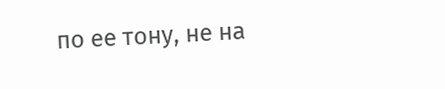по ее тону, не на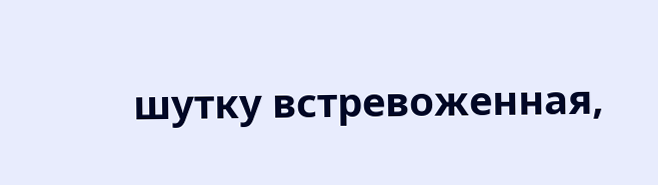шутку встревоженная,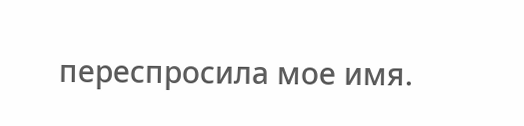переспросила мое имя.